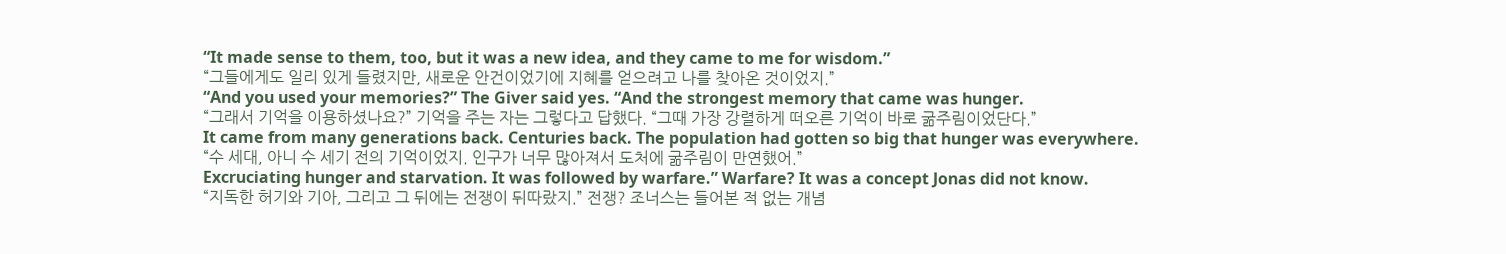“It made sense to them, too, but it was a new idea, and they came to me for wisdom.”
“그들에게도 일리 있게 들렸지만, 새로운 안건이었기에 지혜를 얻으려고 나를 찾아온 것이었지.”
“And you used your memories?” The Giver said yes. “And the strongest memory that came was hunger.
“그래서 기억을 이용하셨나요?” 기억을 주는 자는 그렇다고 답했다. “그때 가장 강렬하게 떠오른 기억이 바로 굶주림이었단다.”
It came from many generations back. Centuries back. The population had gotten so big that hunger was everywhere.
“수 세대, 아니 수 세기 전의 기억이었지. 인구가 너무 많아져서 도처에 굶주림이 만연했어.”
Excruciating hunger and starvation. It was followed by warfare.” Warfare? It was a concept Jonas did not know.
“지독한 허기와 기아, 그리고 그 뒤에는 전쟁이 뒤따랐지.” 전쟁? 조너스는 들어본 적 없는 개념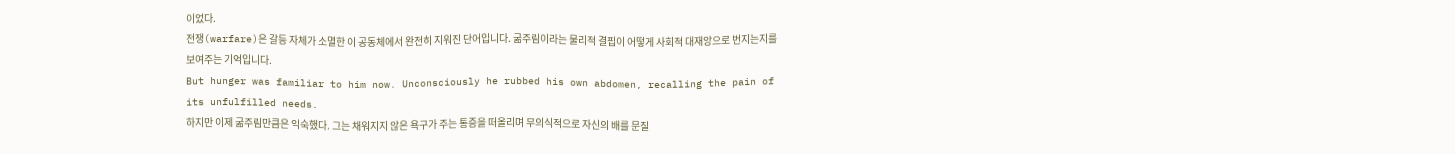이었다.
전쟁(warfare)은 갈등 자체가 소멸한 이 공동체에서 완전히 지워진 단어입니다. 굶주림이라는 물리적 결핍이 어떻게 사회적 대재앙으로 번지는지를 보여주는 기억입니다.
But hunger was familiar to him now. Unconsciously he rubbed his own abdomen, recalling the pain of its unfulfilled needs.
하지만 이제 굶주림만큼은 익숙했다. 그는 채워지지 않은 욕구가 주는 통증을 떠올리며 무의식적으로 자신의 배를 문질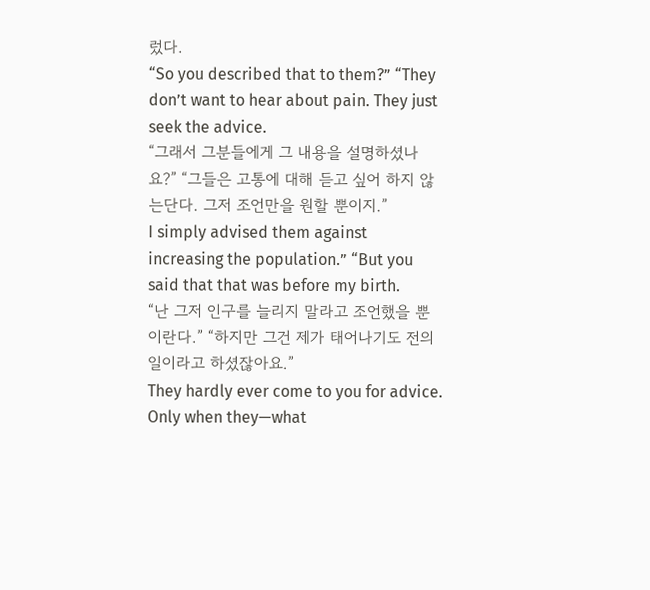렀다.
“So you described that to them?” “They don’t want to hear about pain. They just seek the advice.
“그래서 그분들에게 그 내용을 설명하셨나요?” “그들은 고통에 대해 듣고 싶어 하지 않는단다. 그저 조언만을 원할 뿐이지.”
I simply advised them against increasing the population.” “But you said that that was before my birth.
“난 그저 인구를 늘리지 말라고 조언했을 뿐이란다.” “하지만 그건 제가 태어나기도 전의 일이라고 하셨잖아요.”
They hardly ever come to you for advice. Only when they—what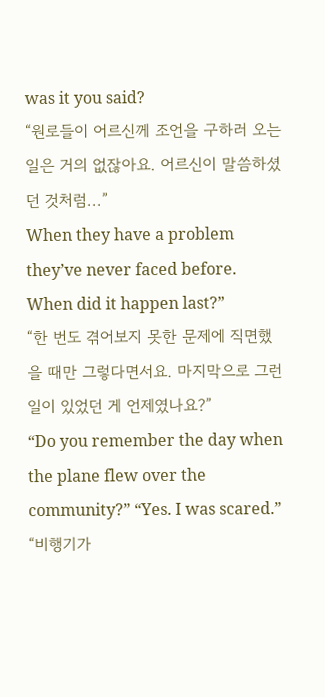was it you said?
“원로들이 어르신께 조언을 구하러 오는 일은 거의 없잖아요. 어르신이 말씀하셨던 것처럼...”
When they have a problem they’ve never faced before. When did it happen last?”
“한 번도 겪어보지 못한 문제에 직면했을 때만 그렇다면서요. 마지막으로 그런 일이 있었던 게 언제였나요?”
“Do you remember the day when the plane flew over the community?” “Yes. I was scared.”
“비행기가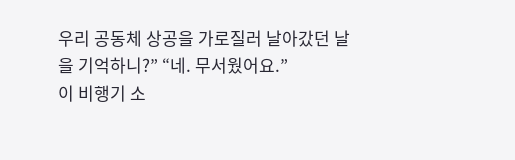우리 공동체 상공을 가로질러 날아갔던 날을 기억하니?” “네. 무서웠어요.”
이 비행기 소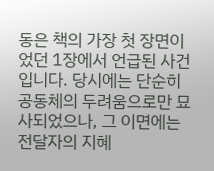동은 책의 가장 첫 장면이었던 1장에서 언급된 사건입니다. 당시에는 단순히 공동체의 두려움으로만 묘사되었으나, 그 이면에는 전달자의 지혜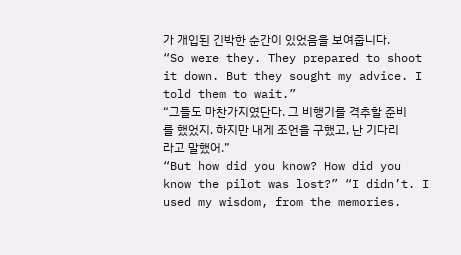가 개입된 긴박한 순간이 있었음을 보여줍니다.
“So were they. They prepared to shoot it down. But they sought my advice. I told them to wait.”
“그들도 마찬가지였단다. 그 비행기를 격추할 준비를 했었지. 하지만 내게 조언을 구했고, 난 기다리라고 말했어.”
“But how did you know? How did you know the pilot was lost?” “I didn’t. I used my wisdom, from the memories.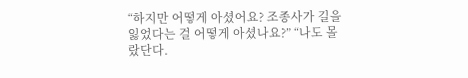“하지만 어떻게 아셨어요? 조종사가 길을 잃었다는 걸 어떻게 아셨나요?” “나도 몰랐단다.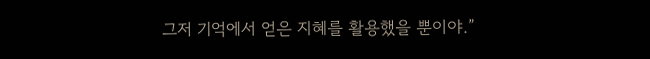그저 기억에서 얻은 지혜를 활용했을 뿐이야.”